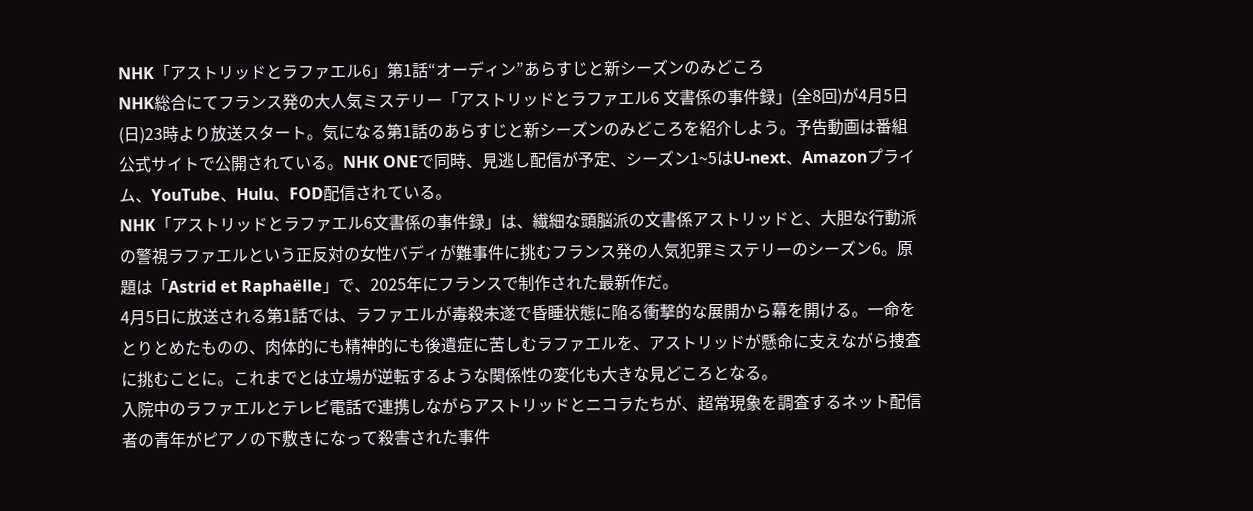NHK「アストリッドとラファエル6」第1話“オーディン”あらすじと新シーズンのみどころ
NHK総合にてフランス発の大人気ミステリー「アストリッドとラファエル6 文書係の事件録」(全8回)が4月5日(日)23時より放送スタート。気になる第1話のあらすじと新シーズンのみどころを紹介しよう。予告動画は番組公式サイトで公開されている。NHK ONEで同時、見逃し配信が予定、シーズン1~5はU-next、Amazonプライム、YouTube、Hulu、FOD配信されている。
NHK「アストリッドとラファエル6文書係の事件録」は、繊細な頭脳派の文書係アストリッドと、大胆な行動派の警視ラファエルという正反対の女性バディが難事件に挑むフランス発の人気犯罪ミステリーのシーズン6。原題は「Astrid et Raphaëlle」で、2025年にフランスで制作された最新作だ。
4月5日に放送される第1話では、ラファエルが毒殺未遂で昏睡状態に陥る衝撃的な展開から幕を開ける。一命をとりとめたものの、肉体的にも精神的にも後遺症に苦しむラファエルを、アストリッドが懸命に支えながら捜査に挑むことに。これまでとは立場が逆転するような関係性の変化も大きな見どころとなる。
入院中のラファエルとテレビ電話で連携しながらアストリッドとニコラたちが、超常現象を調査するネット配信者の青年がピアノの下敷きになって殺害された事件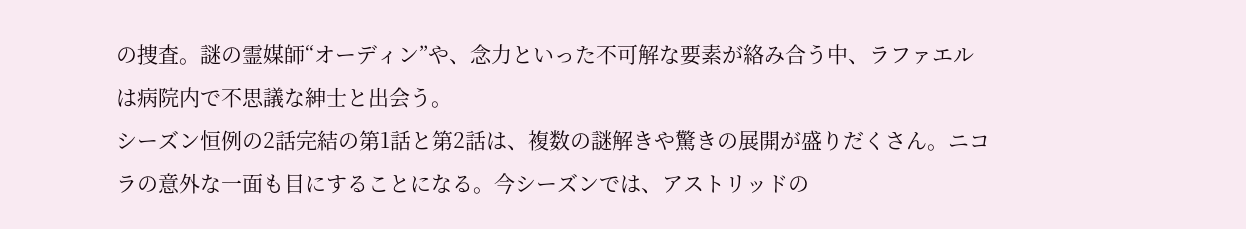の捜査。謎の霊媒師“オーディン”や、念力といった不可解な要素が絡み合う中、ラファエルは病院内で不思議な紳士と出会う。
シーズン恒例の2話完結の第1話と第2話は、複数の謎解きや驚きの展開が盛りだくさん。ニコラの意外な一面も目にすることになる。今シーズンでは、アストリッドの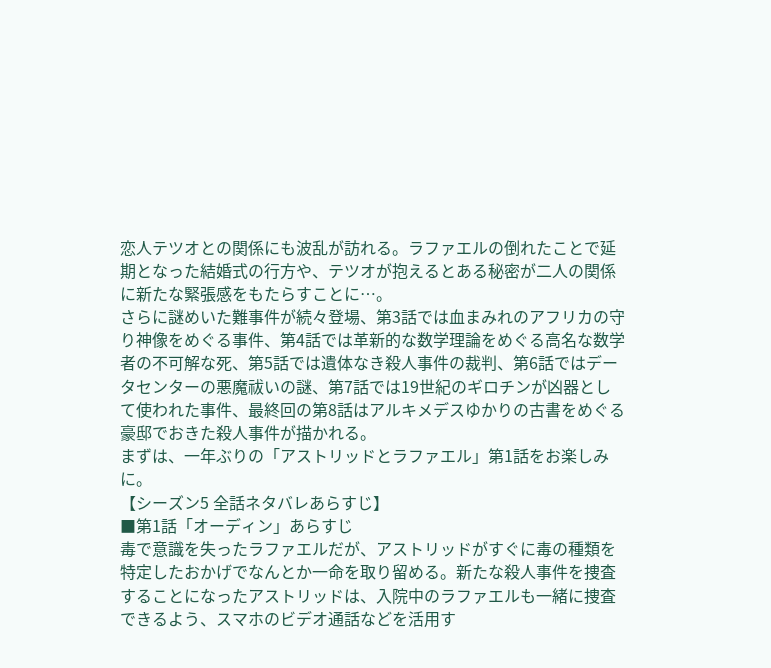恋人テツオとの関係にも波乱が訪れる。ラファエルの倒れたことで延期となった結婚式の行方や、テツオが抱えるとある秘密が二人の関係に新たな緊張感をもたらすことに…。
さらに謎めいた難事件が続々登場、第3話では血まみれのアフリカの守り神像をめぐる事件、第4話では革新的な数学理論をめぐる高名な数学者の不可解な死、第5話では遺体なき殺人事件の裁判、第6話ではデータセンターの悪魔祓いの謎、第7話では19世紀のギロチンが凶器として使われた事件、最終回の第8話はアルキメデスゆかりの古書をめぐる豪邸でおきた殺人事件が描かれる。
まずは、一年ぶりの「アストリッドとラファエル」第1話をお楽しみに。
【シーズン5 全話ネタバレあらすじ】
■第1話「オーディン」あらすじ
毒で意識を失ったラファエルだが、アストリッドがすぐに毒の種類を特定したおかげでなんとか一命を取り留める。新たな殺人事件を捜査することになったアストリッドは、入院中のラファエルも一緒に捜査できるよう、スマホのビデオ通話などを活用す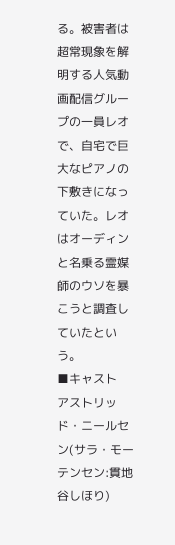る。被害者は超常現象を解明する人気動画配信グループの一員レオで、自宅で巨大なピアノの下敷きになっていた。レオはオーディンと名乗る霊媒師のウソを暴こうと調査していたという。
■キャスト
アストリッド・ニールセン(サラ・モーテンセン:貫地谷しほり)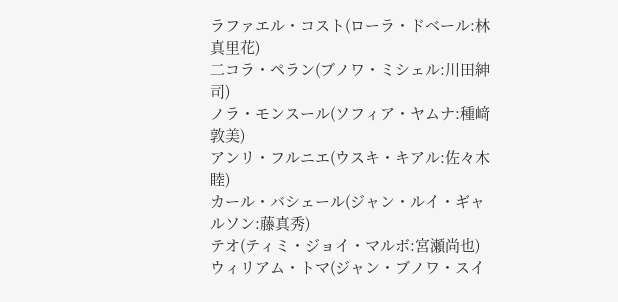ラファエル・コスト(ローラ・ドベール:林真里花)
二コラ・ペラン(ブノワ・ミシェル:川田紳司)
ノラ・モンスール(ソフィア・ヤムナ:種﨑敦美)
アンリ・フルニエ(ウスキ・キアル:佐々木睦)
カール・バシェール(ジャン・ルイ・ギャルソン:藤真秀)
テオ(ティミ・ジョイ・マルボ:宮瀬尚也)
ウィリアム・トマ(ジャン・ブノワ・スイ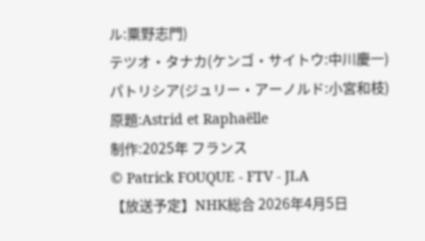ル:粟野志門)
テツオ・タナカ(ケンゴ・サイトウ:中川慶一)
パトリシア(ジュリー・アーノルド:小宮和枝)
原題:Astrid et Raphaëlle
制作:2025年 フランス
© Patrick FOUQUE - FTV - JLA
【放送予定】NHK総合 2026年4月5日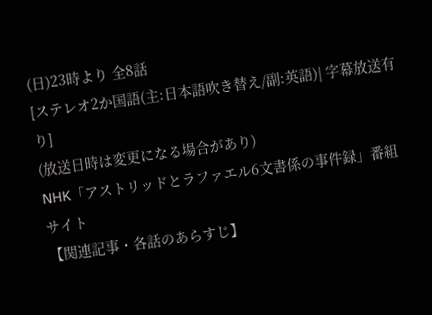(日)23時より 全8話
[ステレオ2か国語(主:日本語吹き替え/副:英語)| 字幕放送有り]
(放送日時は変更になる場合があり)
NHK「アストリッドとラファエル6文書係の事件録」番組サイト
【関連記事・各話のあらすじ】